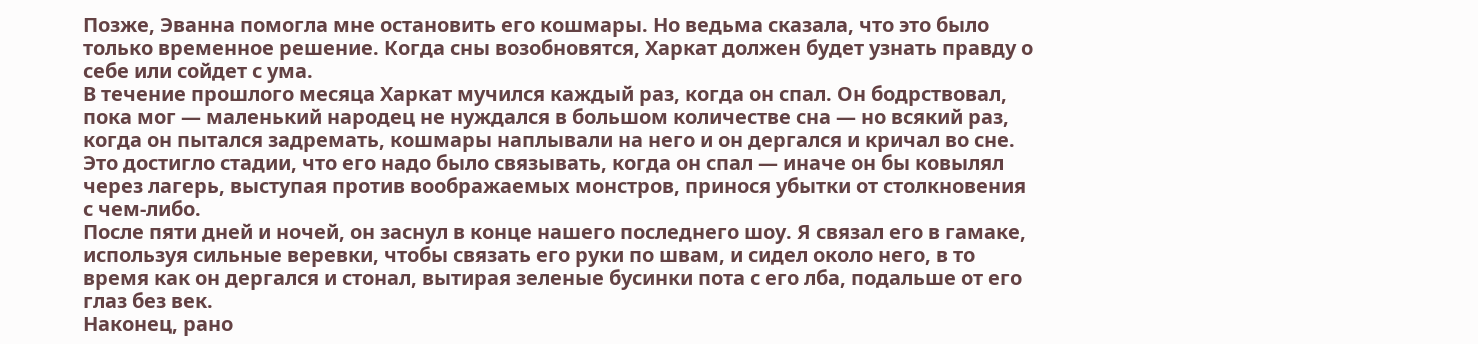Позже, Эванна помогла мне остановить его кошмары. Но ведьма сказала, что это было только временное решение. Когда сны возобновятся, Харкат должен будет узнать правду о себе или сойдет с ума.
В течение прошлого месяца Харкат мучился каждый раз, когда он спал. Он бодрствовал, пока мог — маленький народец не нуждался в большом количестве сна — но всякий раз, когда он пытался задремать, кошмары наплывали на него и он дергался и кричал во сне. Это достигло стадии, что его надо было связывать, когда он спал — иначе он бы ковылял через лагерь, выступая против воображаемых монстров, принося убытки от столкновения с чем-либо.
После пяти дней и ночей, он заснул в конце нашего последнего шоу. Я связал его в гамаке, используя сильные веревки, чтобы связать его руки по швам, и сидел около него, в то время как он дергался и стонал, вытирая зеленые бусинки пота с его лба, подальше от его глаз без век.
Наконец, рано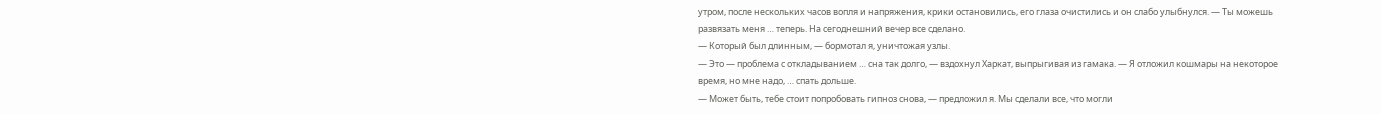утром, после нескольких часов вопля и напряжения, крики остановились, его глаза очистились и он слабо улыбнулся. — Ты можешь развязать меня … теперь. На сегоднешний вечер все сделано.
— Который был длинным, — бормотал я, уничтожая узлы.
— Это — проблема с откладыванием … сна так долго, — вздохнул Харкат, выпрыгивая из гамака. — Я отложил кошмары на некоторое время, но мне надо, … спать дольше.
— Может быть, тебе стоит попробовать гипноз снова, — предложил я. Мы сделали все, что могли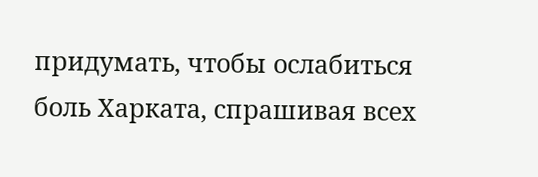придумать, чтобы ослабиться боль Харката, спрашивая всех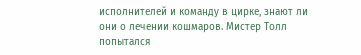исполнителей и команду в цирке, знают ли они о лечении кошмаров. Мистер Толл попытался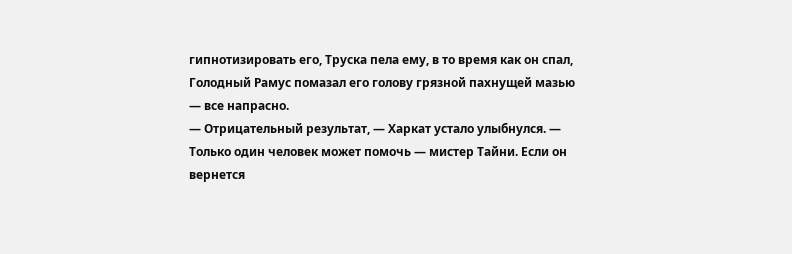гипнотизировать его, Труска пела ему, в то время как он спал, Голодный Рамус помазал его голову грязной пахнущей мазью — все напрасно.
— Отрицательный результат, — Харкат устало улыбнулся. — Только один человек может помочь — мистер Тайни. Если он вернется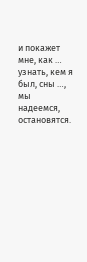и покажет мне, как … узнать, кем я был, сны …, мы надеемся, остановятся.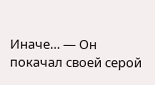Иначе… — Он покачал своей серой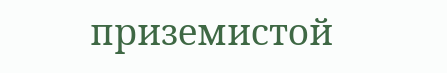приземистой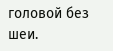головой без шеи.